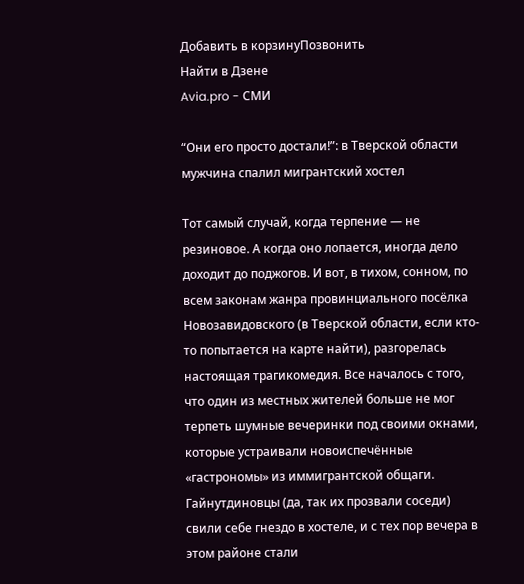Добавить в корзинуПозвонить
Найти в Дзене
Avia.pro - СМИ

“Они его просто достали!”: в Тверской области мужчина спалил мигрантский хостел

Тот самый случай, когда терпение — не резиновое. А когда оно лопается, иногда дело доходит до поджогов. И вот, в тихом, сонном, по всем законам жанра провинциального посёлка Новозавидовского (в Тверской области, если кто-то попытается на карте найти), разгорелась настоящая трагикомедия. Все началось с того, что один из местных жителей больше не мог терпеть шумные вечеринки под своими окнами, которые устраивали новоиспечённые «гастрономы» из иммигрантской общаги. Гайнутдиновцы (да, так их прозвали соседи) свили себе гнездо в хостеле, и с тех пор вечера в этом районе стали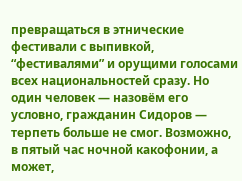превращаться в этнические фестивали с выпивкой, “фестивалями” и орущими голосами всех национальностей сразу. Но один человек — назовём его условно, гражданин Сидоров — терпеть больше не смог. Возможно, в пятый час ночной какофонии, а может,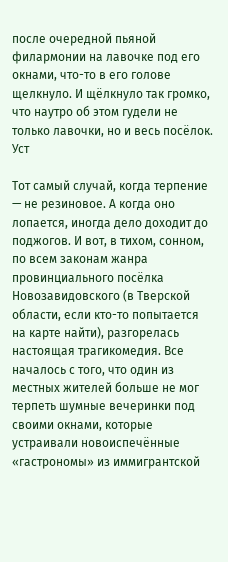после очередной пьяной филармонии на лавочке под его окнами, что-то в его голове щелкнуло. И щёлкнуло так громко, что наутро об этом гудели не только лавочки, но и весь посёлок. Уст

Тот самый случай, когда терпение — не резиновое. А когда оно лопается, иногда дело доходит до поджогов. И вот, в тихом, сонном, по всем законам жанра провинциального посёлка Новозавидовского (в Тверской области, если кто-то попытается на карте найти), разгорелась настоящая трагикомедия. Все началось с того, что один из местных жителей больше не мог терпеть шумные вечеринки под своими окнами, которые устраивали новоиспечённые «гастрономы» из иммигрантской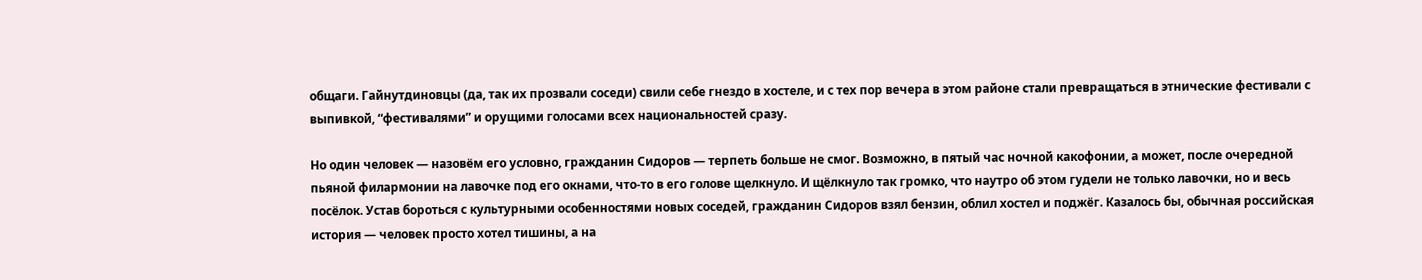общаги. Гайнутдиновцы (да, так их прозвали соседи) свили себе гнездо в хостеле, и с тех пор вечера в этом районе стали превращаться в этнические фестивали с выпивкой, “фестивалями” и орущими голосами всех национальностей сразу.

Но один человек — назовём его условно, гражданин Сидоров — терпеть больше не смог. Возможно, в пятый час ночной какофонии, а может, после очередной пьяной филармонии на лавочке под его окнами, что-то в его голове щелкнуло. И щёлкнуло так громко, что наутро об этом гудели не только лавочки, но и весь посёлок. Устав бороться с культурными особенностями новых соседей, гражданин Сидоров взял бензин, облил хостел и поджёг. Казалось бы, обычная российская история — человек просто хотел тишины, а на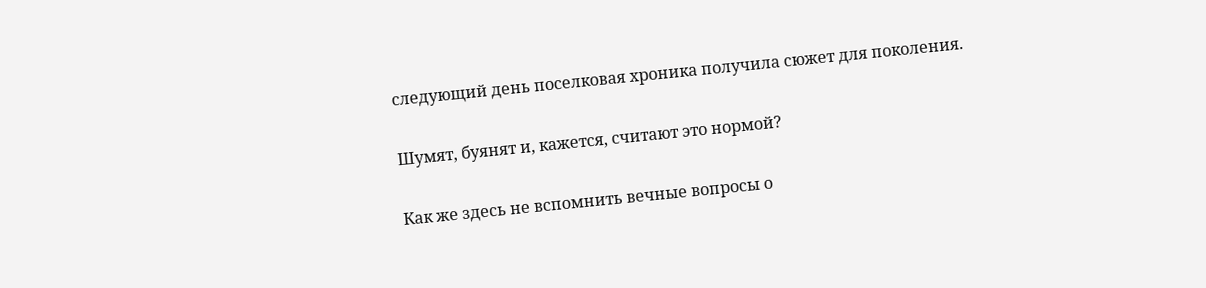следующий день поселковая хроника получила сюжет для поколения.

Шумят, буянят и, кажется, считают это нормой?

Как же здесь не вспомнить вечные вопросы о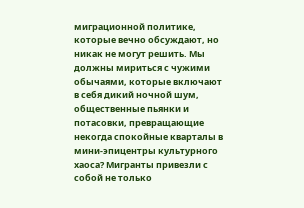миграционной политике, которые вечно обсуждают, но никак не могут решить. Мы должны мириться с чужими обычаями, которые включают в себя дикий ночной шум, общественные пьянки и потасовки, превращающие некогда спокойные кварталы в мини-эпицентры культурного хаоса? Мигранты привезли с собой не только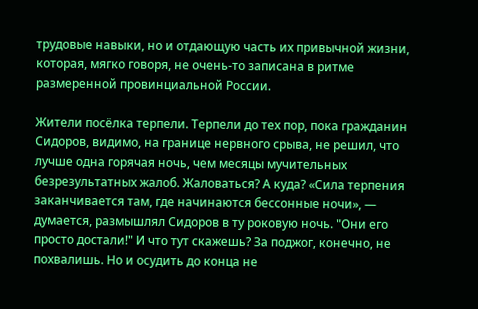трудовые навыки, но и отдающую часть их привычной жизни, которая, мягко говоря, не очень-то записана в ритме размеренной провинциальной России.

Жители посёлка терпели. Терпели до тех пор, пока гражданин Сидоров, видимо, на границе нервного срыва, не решил, что лучше одна горячая ночь, чем месяцы мучительных безрезультатных жалоб. Жаловаться? А куда? «Сила терпения заканчивается там, где начинаются бессонные ночи», — думается, размышлял Сидоров в ту роковую ночь. "Они его просто достали!" И что тут скажешь? За поджог, конечно, не похвалишь. Но и осудить до конца не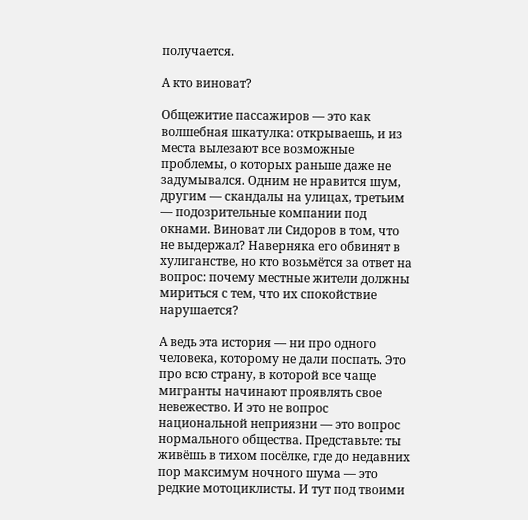получается.

А кто виноват?

Общежитие пассажиров — это как волшебная шкатулка: открываешь, и из места вылезают все возможные проблемы, о которых раньше даже не задумывался. Одним не нравится шум, другим — скандалы на улицах, третьим — подозрительные компании под окнами. Виноват ли Сидоров в том, что не выдержал? Наверняка его обвинят в хулиганстве, но кто возьмётся за ответ на вопрос: почему местные жители должны мириться с тем, что их спокойствие нарушается?

А ведь эта история — ни про одного человека, которому не дали поспать. Это про всю страну, в которой все чаще мигранты начинают проявлять свое невежество. И это не вопрос национальной неприязни — это вопрос нормального общества. Представьте: ты живёшь в тихом посёлке, где до недавних пор максимум ночного шума — это редкие мотоциклисты. И тут под твоими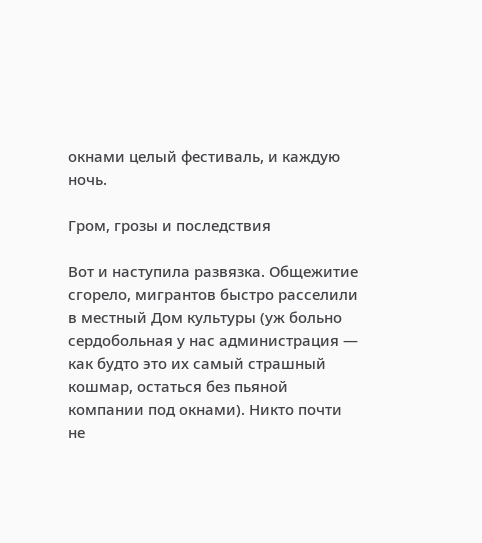окнами целый фестиваль, и каждую ночь.

Гром, грозы и последствия

Вот и наступила развязка. Общежитие сгорело, мигрантов быстро расселили в местный Дом культуры (уж больно сердобольная у нас администрация — как будто это их самый страшный кошмар, остаться без пьяной компании под окнами). Никто почти не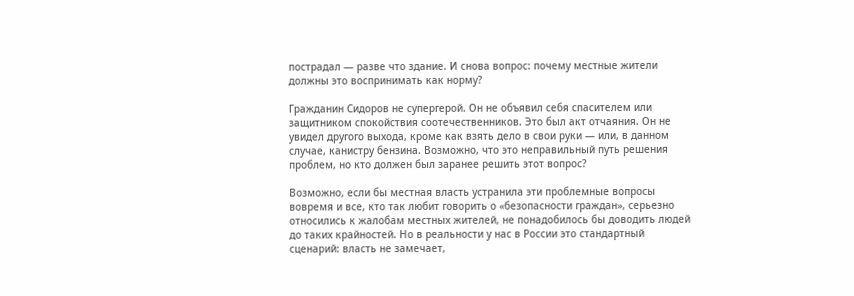пострадал — разве что здание. И снова вопрос: почему местные жители должны это воспринимать как норму?

Гражданин Сидоров не супергерой. Он не объявил себя спасителем или защитником спокойствия соотечественников. Это был акт отчаяния. Он не увидел другого выхода, кроме как взять дело в свои руки — или, в данном случае, канистру бензина. Возможно, что это неправильный путь решения проблем, но кто должен был заранее решить этот вопрос?

Возможно, если бы местная власть устранила эти проблемные вопросы вовремя и все, кто так любит говорить о «безопасности граждан», серьезно относились к жалобам местных жителей, не понадобилось бы доводить людей до таких крайностей. Но в реальности у нас в России это стандартный сценарий: власть не замечает,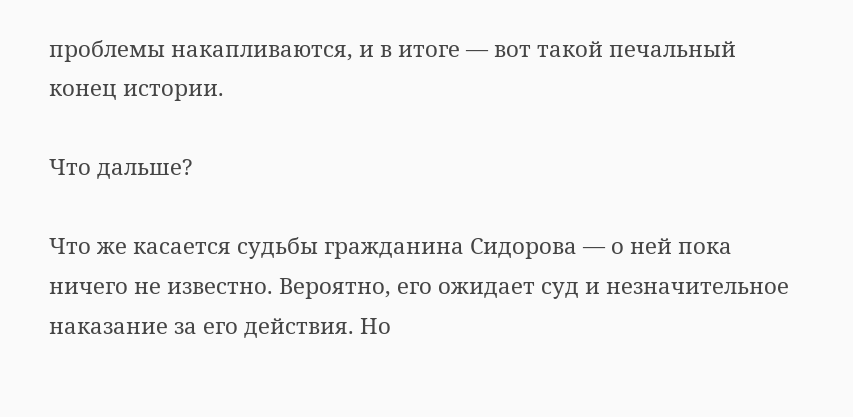проблемы накапливаются, и в итоге — вот такой печальный конец истории.

Что дальше?

Что же касается судьбы гражданина Сидорова — о ней пока ничего не известно. Вероятно, его ожидает суд и незначительное наказание за его действия. Но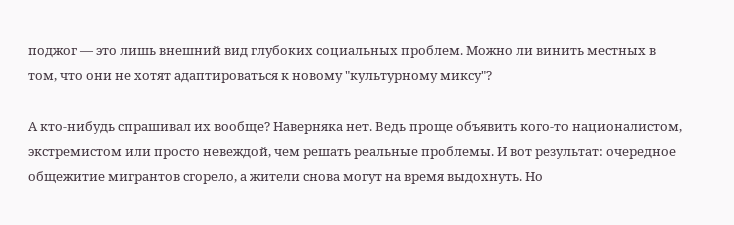поджог — это лишь внешний вид глубоких социальных проблем. Можно ли винить местных в том, что они не хотят адаптироваться к новому "культурному миксу"?

А кто-нибудь спрашивал их вообще? Наверняка нет. Ведь проще объявить кого-то националистом, экстремистом или просто невеждой, чем решать реальные проблемы. И вот результат: очередное общежитие мигрантов сгорело, а жители снова могут на время выдохнуть. Но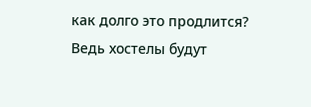как долго это продлится? Ведь хостелы будут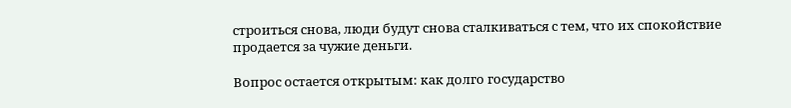строиться снова, люди будут снова сталкиваться с тем, что их спокойствие продается за чужие деньги.

Вопрос остается открытым: как долго государство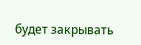будет закрывать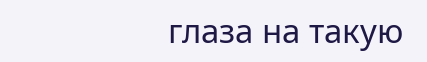глаза на такую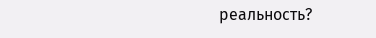реальность?